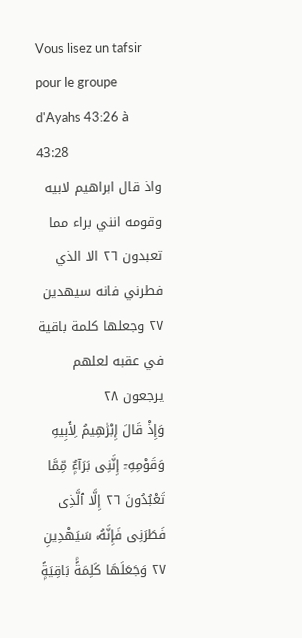Vous lisez un tafsir pour le groupe d'Ayahs 43:26 à 43:28
واذ قال ابراهيم لابيه وقومه انني براء مما تعبدون ٢٦ الا الذي فطرني فانه سيهدين ٢٧ وجعلها كلمة باقية في عقبه لعلهم يرجعون ٢٨
وَإِذْ قَالَ إِبْرَٰهِيمُ لِأَبِيهِ وَقَوْمِهِۦٓ إِنَّنِى بَرَآءٌۭ مِّمَّا تَعْبُدُونَ ٢٦ إِلَّا ٱلَّذِى فَطَرَنِى فَإِنَّهُۥ سَيَهْدِينِ ٢٧ وَجَعَلَهَا كَلِمَةًۢ بَاقِيَةًۭ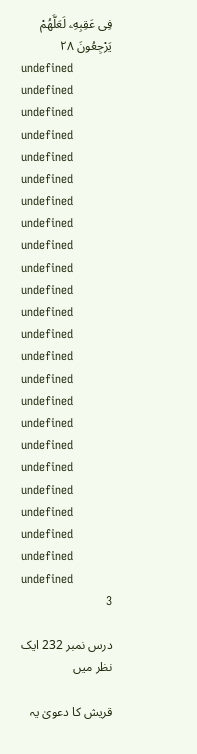فِى عَقِبِهِۦ لَعَلَّهُمْ يَرْجِعُونَ ٢٨
undefined
undefined
undefined
undefined
undefined
undefined
undefined
undefined
undefined
undefined
undefined
undefined
undefined
undefined
undefined
undefined
undefined
undefined
undefined
undefined
undefined
undefined
undefined
undefined
3

درس نمبر 232 ایک نظر میں

قریش کا دعویٰ یہ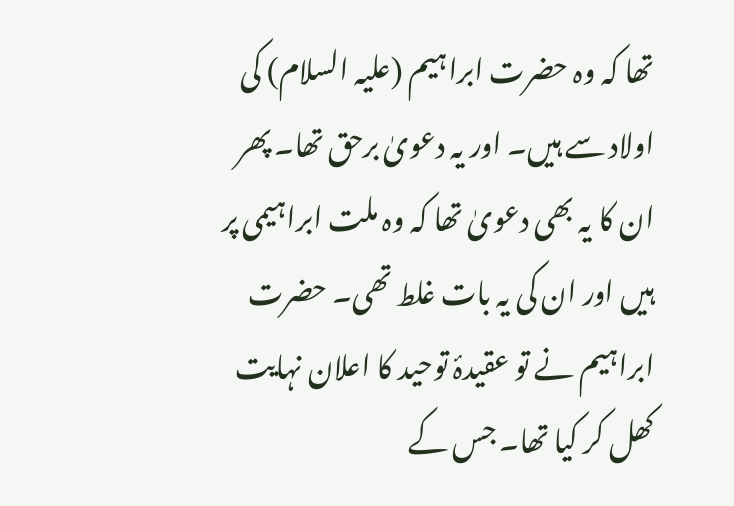تھا کہ وہ حضرت ابراہیم (علیہ السلام) کی اولاد سے ہیں۔ اور یہ دعویٰ برحق تھا۔ پھر ان کا یہ بھی دعویٰ تھا کہ وہ ملت ابراہیمی پر ہیں اور ان کی یہ بات غلط تھی۔ حضرت ابراہیم نے تو عقیدۂ توحید کا اعلان نہایت کھل کر کیا تھا۔ جس کے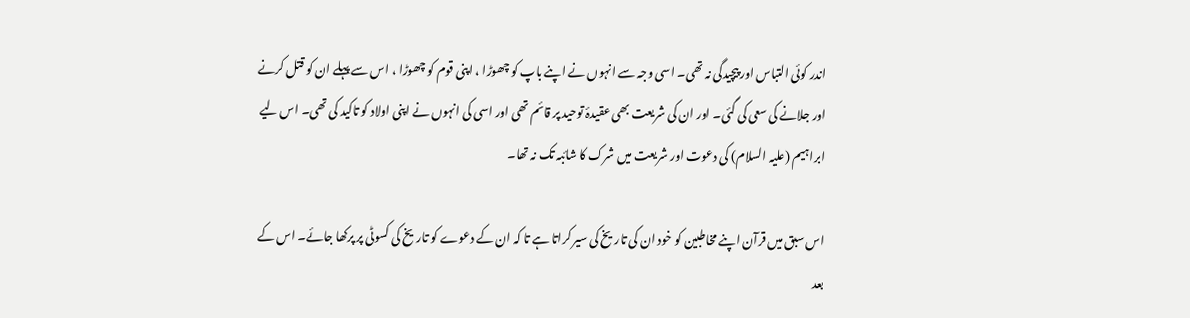اندر کوئی التباس اور پیچیدگی نہ تھی۔ اسی وجہ سے انہوں نے اپنے باپ کو چھوڑا ، اپنی قوم کو چھوڑا ، اس سے پہلے ان کو قتل کرنے اور جلانے کی سعی کی گئی۔ اور ان کی شریعت بھی عقیدۂ توحید پر قائم تھی اور اسی کی انہوں نے اپنی اولاد کو تاکید کی تھی۔ اس لیے ابراہیم (علیہ السلام) کی دعوت اور شریعت میں شرک کا شائبہ تک نہ تھا۔

اس سبق میں قرآن اپنے مخاطبین کو خود ان کی تاریخ کی سیر کراتا ہے تا کہ ان کے دعوے کو تاریخ کی کسوٹی پر پرکھا جائے۔ اس کے بعد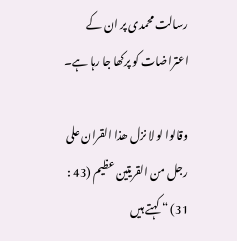رسالت محمدی پر ان کے اعتراضات کو پرکھا جا رہا ہے۔

وقالوا لو لا نزل ھذا القران علی رجل من القریتین عظیم (43 : 31) “ کہتے ہیں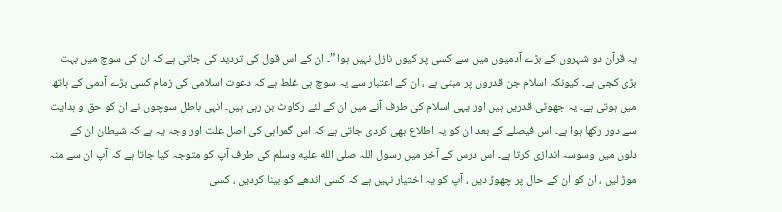یہ قرآن دو شہروں کے بڑے آدمیوں میں سے کسی پر کیوں نازل نہیں ہوا ”۔ ان کے اس قول کی تردید کی جاتی ہے کہ ان کی سوچ میں بہت بڑی کجی ہے۔ کیونکہ اسلام جن قدروں پر مبنی ہے ، ان کے اعتبار سے یہ سوچ ہی غلط ہے کہ دعوت اسلامی کی زمام کسی بڑے آدمی کے ہاتھ میں ہوتی ہے۔ یہ جھوٹی قدریں ہیں اور یہی اسلام کی طرف آنے میں ان کے لئے رکاوٹ بن رہی ہیں۔ انہی باطل سوچوں نے ان کو حق و ہدایت سے دور رکھا ہوا ہے۔ اس فیصلے کے بعد ان کو یہ اطلاع بھی کردی جاتی ہے کہ اس گمراہی کی اصل علت اور وجہ یہ ہے کہ شیطان ان کے دلوں میں وسوسہ اندازی کرتا ہے۔ اس درس کے آخر میں رسول اللہ صلى الله عليه وسلم کی طرف آپ کو متوجہ کیا جاتا ہے کہ آپ ان سے منہ موڑ لیں ، ان کو ان کے حال پر چھوڑ دیں ، آپ کو یہ اختیار نہیں ہے کہ کسی اندھے کو بینا کردیں ، کسی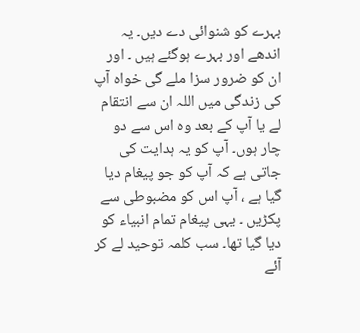بہرے کو شنوائی دے دیں۔ یہ اندھے اور بہرے ہوگئے ہیں ۔ اور ان کو ضرور سزا ملے گی خواہ آپ کی زندگی میں اللہ ان سے انتقام لے یا آپ کے بعد وہ اس سے دو چار ہوں۔ آپ کو یہ ہدایت کی جاتی ہے کہ آپ کو جو پیغام دیا گیا ہے ، آپ اس کو مضبوطی سے پکڑیں ۔ یہی پیغام تمام انبیاء کو دیا گیا تھا۔ سب کلمہ توحید لے کر آئے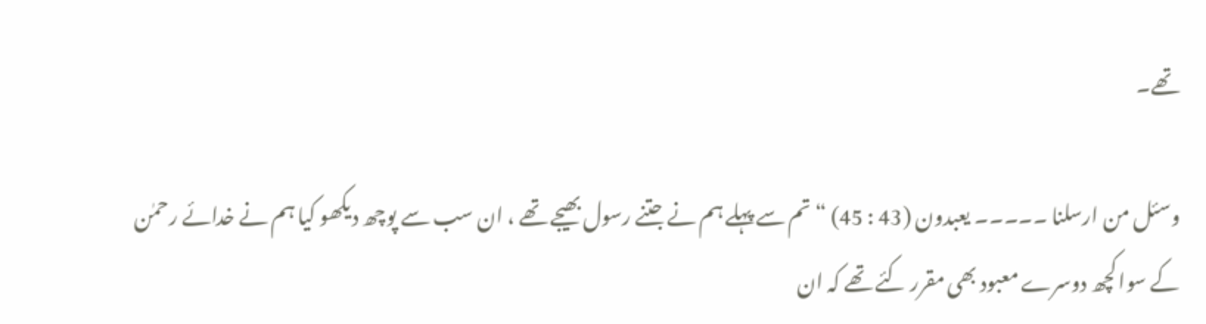تھے۔

وسئل من ارسلنا ۔۔۔۔۔ یعبدون (43 : 45) “ تم سے پہلے ہم نے جتنے رسول بھیجے تھے ، ان سب سے پوچھ دیکھو کیا ہم نے خدائے رحمٰن کے سوا کچھ دوسرے معبود بھی مقرر کئے تھے کہ ان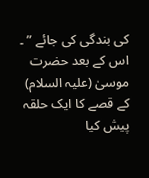کی بندگی کی جائے ” ۔ اس کے بعد حضرت موسیٰ (علیہ السلام) کے قصے کا ایک حلقہ پیش کیا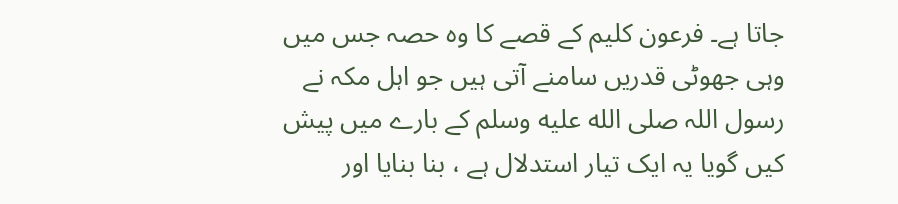جاتا ہے۔ فرعون کلیم کے قصے کا وہ حصہ جس میں وہی جھوٹی قدریں سامنے آتی ہیں جو اہل مکہ نے رسول اللہ صلى الله عليه وسلم کے بارے میں پیش کیں گویا یہ ایک تیار استدلال ہے ، بنا بنایا اور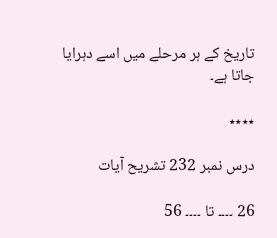تاریخ کے ہر مرحلے میں اسے دہرایا جاتا ہے۔

٭٭٭٭

درس نمبر 232 تشریح آیات

26 ۔۔۔۔ تا ۔۔۔۔ 56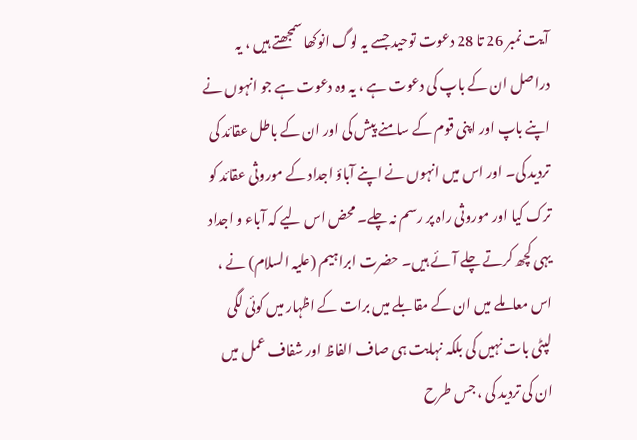آیت نمبر 26 تا 28 دعوت توحید جسے یہ لوگ انوکھا سمجھتے ہیں ، یہ دراصل ان کے باپ کی دعوت ہے ، یہ وہ دعوت ہے جو انہوں نے اپنے باپ اور اپنی قوم کے سامنے پیش کی اور ان کے باطل عقائد کی تردید کی۔ اور اس میں انہوں نے اپنے آباؤ اجداد کے موروثی عقائد کو ترک کیا اور موروثی راہ پر رسم نہ چلے۔ محض اس لیے کہ آباء و اجداد یہی کچھ کرتے چلے آئے ہیں۔ حضرت ابراہیم (علیہ السلام) نے ، اس معاملے میں ان کے مقابلے میں برات کے اظہار میں کوئی لگی لپٹی بات نہیں کی بلکہ نہایت ہی صاف الفاظ اور شفاف عمل میں ان کی تردید کی ، جس طرح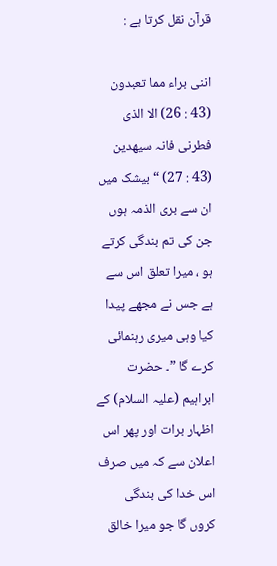قرآن نقل کرتا ہے :

اننی براء مما تعبدون (43 : 26) الا الذی فطرنی فانہ سیھدین (43 : 27) “ بیشک میں ان سے بری الذمہ ہوں جن کی تم بندگی کرتے ہو ، میرا تعلق اس سے ہے جس نے مجھے پیدا کیا وہی میری رہنمائی کرے گا ”۔ حضرت ابراہیم (علیہ السلام) کے اظہار برات اور پھر اس اعلان سے کہ میں صرف اس خدا کی بندگی کروں گا جو میرا خالق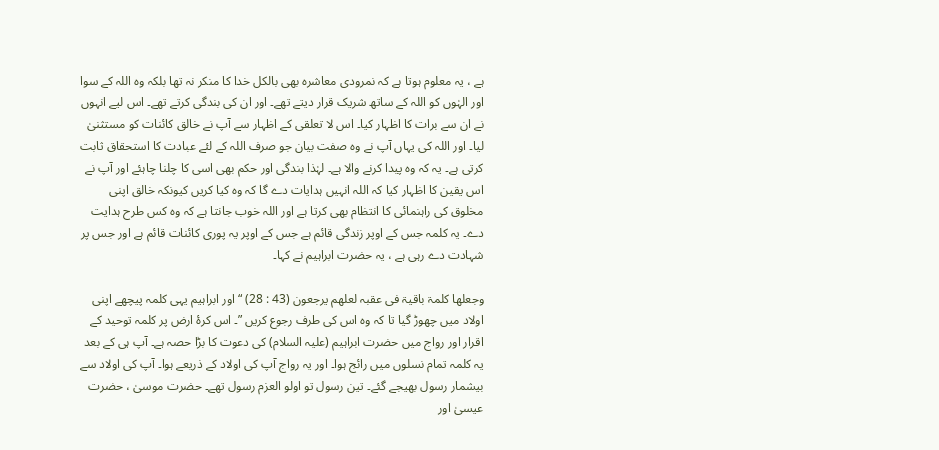ہے ، یہ معلوم ہوتا ہے کہ نمرودی معاشرہ بھی بالکل خدا کا منکر نہ تھا بلکہ وہ اللہ کے سوا اور الہٰوں کو اللہ کے ساتھ شریک قرار دیتے تھے۔ اور ان کی بندگی کرتے تھے۔ اس لیے انہوں نے ان سے برات کا اظہار کیا۔ اس لا تعلقی کے اظہار سے آپ نے خالق کائنات کو مستثنیٰ لیا۔ اور اللہ کی یہاں آپ نے وہ صفت بیان جو صرف اللہ کے لئے عبادت کا استحقاق ثابت کرتی ہے۔ یہ کہ وہ پیدا کرنے والا ہے۔ لہٰذا بندگی اور حکم بھی اسی کا چلنا چاہئے اور آپ نے اس یقین کا اظہار کیا کہ اللہ انہیں ہدایات دے گا کہ وہ کیا کریں کیونکہ خالق اپنی مخلوق کی راہنمائی کا انتظام بھی کرتا ہے اور اللہ خوب جانتا ہے کہ وہ کس طرح ہدایت دے۔ یہ کلمہ جس کے اوپر زندگی قائم ہے جس کے اوپر یہ پوری کائنات قائم ہے اور جس پر شہادت دے رہی ہے ، یہ حضرت ابراہیم نے کہا۔

وجعلھا کلمۃ باقیۃ فی عقبہ لعلھم یرجعون (43 : 28) “ اور ابراہیم یہی کلمہ پیچھے اپنی اولاد میں چھوڑ گیا تا کہ وہ اس کی طرف رجوع کریں ”۔ اس کرۂ ارض پر کلمہ توحید کے اقرار اور رواج میں حضرت ابراہیم (علیہ السلام) کی دعوت کا بڑا حصہ ہے۔ آپ ہی کے بعد یہ کلمہ تمام نسلوں میں رائج ہوا۔ اور یہ رواج آپ کی اولاد کے ذریعے ہوا۔ آپ کی اولاد سے بیشمار رسول بھیجے گئے۔ تین رسول تو اولو العزم رسول تھے۔ حضرت موسیٰ ، حضرت عیسیٰ اور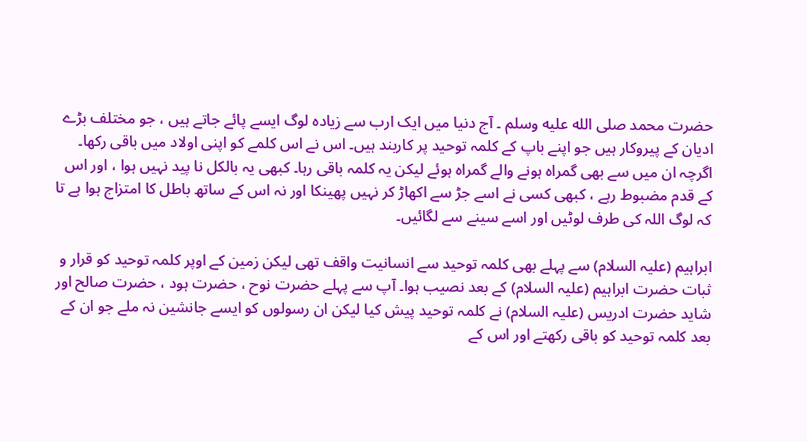حضرت محمد صلى الله عليه وسلم ۔ آج دنیا میں ایک ارب سے زیادہ لوگ ایسے پائے جاتے ہیں ، جو مختلف بڑے ادیان کے پیروکار ہیں جو اپنے باپ کے کلمہ توحید پر کاربند ہیں۔ اس نے اس کلمے کو اپنی اولاد میں باقی رکھا۔ اگرچہ ان میں سے بھی گمراہ ہونے والے گمراہ ہوئے لیکن یہ کلمہ باقی رہا۔ کبھی یہ بالکل نا پید نہیں ہوا ، اور اس کے قدم مضبوط رہے ، کبھی کسی نے اسے جڑ سے اکھاڑ کر نہیں پھینکا اور نہ اس کے ساتھ باطل کا امتزاج ہوا ہے تا کہ لوگ اللہ کی طرف لوٹیں اور اسے سینے سے لگائیں۔

ابراہیم (علیہ السلام) سے پہلے بھی کلمہ توحید سے انسانیت واقف تھی لیکن زمین کے اوپر کلمہ توحید کو قرار و ثبات حضرت ابراہیم (علیہ السلام) کے بعد نصیب ہوا۔ آپ سے پہلے حضرت نوح ، حضرت ہود ، حضرت صالح اور شاید حضرت ادریس (علیہ السلام) نے کلمہ توحید پیش کیا لیکن ان رسولوں کو ایسے جانشین نہ ملے جو ان کے بعد کلمہ توحید کو باقی رکھتے اور اس کے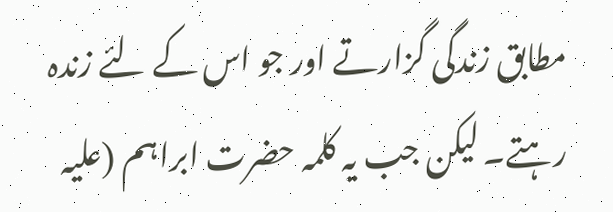مطابق زندگی گزارتے اور جو اس کے لئے زندہ رہتے۔ لیکن جب یہ کلمہ حضرت ابراہم (علیہ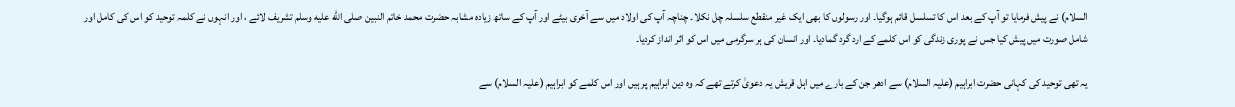السلام) نے پیش فرمایا تو آپ کے بعد اس کا تسلسل قائم ہوگیا۔ اور رسولوں کا بھی ایک غیر منقطع سلسلہ چل نکلا۔ چناچہ آپ کی اولاد میں سے آخری بیٹے اور آپ کے ساتھ زیادہ مشابہ حضرت محمد خاتم النبین صلى الله عليه وسلم تشریف لائے ، اور انہوں نے کلمہ توحید کو اس کی کامل اور شامل صورت میں پیش کیا جس نے پوری زندگی کو اس کلمے کے ارد گرد گمادیا۔ اور انسان کی ہر سرگرمی میں اس کو اثر انداز کردیا۔

یہ تھی توحید کی کہانی حضرت ابراہیم (علیہ السلام) سے ادھر جن کے بارے میں اہل قریش یہ دعویٰ کرتے تھے کہ وہ دین ابراہیم پر ہیں اور اس کلمے کو ابراہیم (علیہ السلام) سے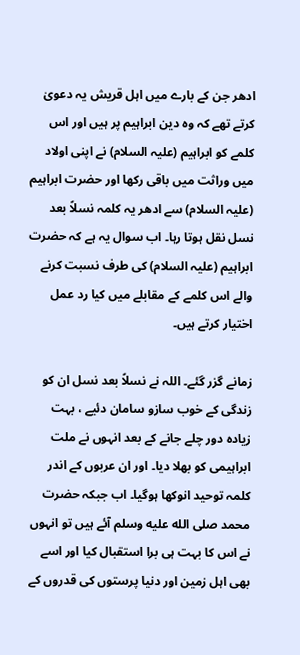ادھر جن کے بارے میں اہل قریش یہ دعویٰ کرتے تھے کہ وہ دین ابراہیم پر ہیں اور اس کلمے کو ابراہیم (علیہ السلام) نے اپنی اولاد میں وراثت میں باقی رکھا اور حضرت ابراہیم (علیہ السلام) سے ادھر یہ کلمہ نسلاً بعد نسل نقل ہوتا رہا۔ اب سوال یہ ہے کہ حضرت ابراہیم (علیہ السلام) کی طرف نسبت کرنے والے اس کلمے کے مقابلے میں کیا رد عمل اختیار کرتے ہیں۔

زمانے گزر گئے۔ اللہ نے نسلاً بعد نسل ان کو زندگی کے خوب سازو سامان دئیے ، بہت زیادہ دور چلے جانے کے بعد انہوں نے ملت ابراہیمی کو بھلا دیا۔ اور ان عربوں کے اندر کلمہ توحید انوکھا ہوگیا۔ اب جبکہ حضرت محمد صلى الله عليه وسلم آئے ہیں تو انہوں نے اس کا بہت ہی برا استقبال کیا اور اسے بھی اہل زمین اور دنیا پرستوں کی قدروں کے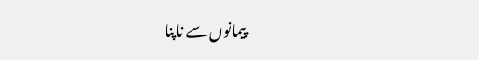پیمانوں سے ناپنا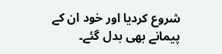شروع کردیا اور خود ان کے پیمانے بھی بدل گئے۔